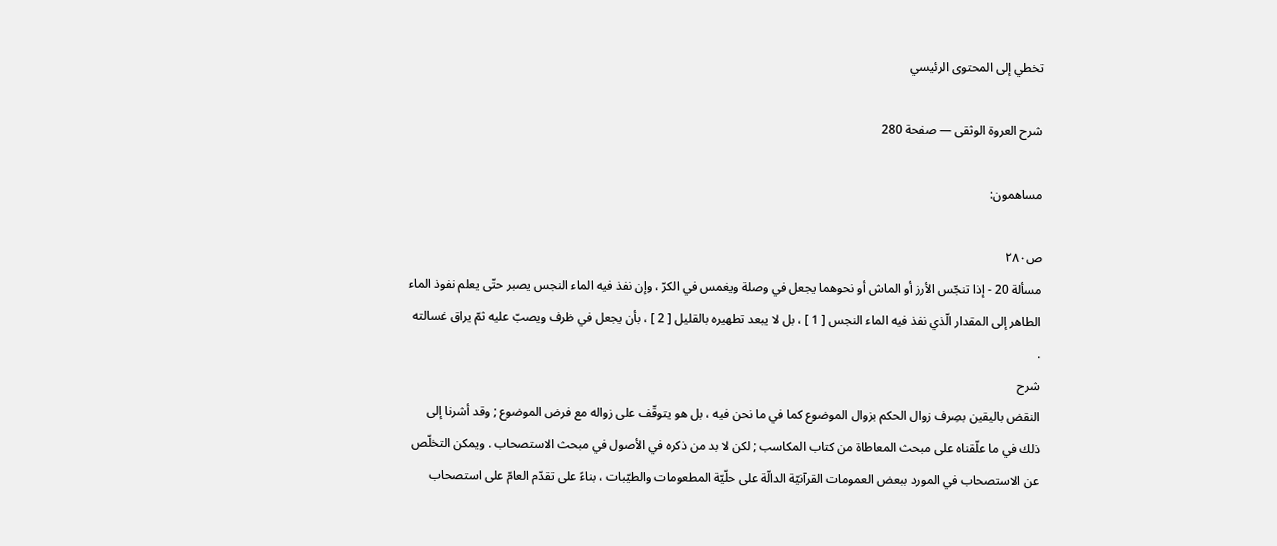تخطي إلى المحتوى الرئيسي

شرح العروة الوثقى — صفحة 280

مساهمون:

ص٢٨٠
مسألة 20 - إذا تنجّس الأرز أو الماش أو نحوهما يجعل في وصلة ويغمس في الكرّ ، وإن نفذ فيه الماء النجس يصبر حتّى يعلم نفوذ الماء الطاهر إلى المقدار الّذي نفذ فيه الماء النجس [ 1 ] ، بل لا يبعد تطهيره بالقليل [ 2 ] ، بأن يجعل في ظرف ويصبّ عليه ثمّ يراق غسالته .
شرح
النقض باليقين بصِرف زوال الحكم بزوال الموضوع كما في ما نحن فيه ، بل هو يتوقّف على زواله مع فرض الموضوع ; وقد أشرنا إلى ذلك في ما علّقناه على مبحث المعاطاة من كتاب المكاسب ; لكن لا بد من ذكره في الأصول في مبحث الاستصحاب . ويمكن التخلّص عن الاستصحاب في المورد ببعض العمومات القرآنيّة الدالّة على حلّيّة المطعومات والطيّبات ، بناءً على تقدّم العامّ على استصحاب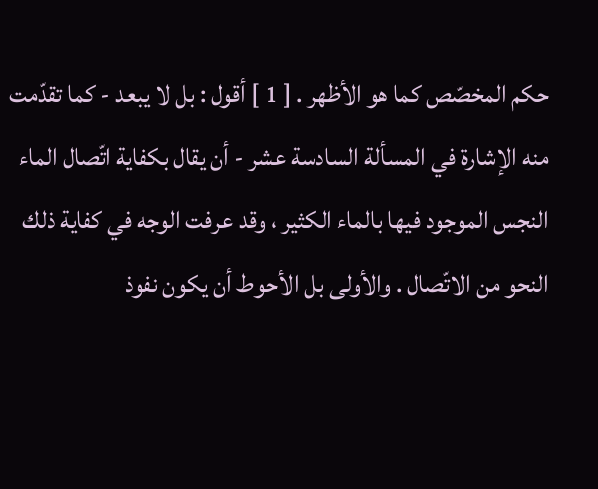حكم المخصّص كما هو الأظهر . [ 1 ] أقول : بل لا يبعد - كما تقدّمت منه الإشارة في المسألة السادسة عشر - أن يقال بكفاية اتّصال الماء النجس الموجود فيها بالماء الكثير ، وقد عرفت الوجه في كفاية ذلك النحو من الاتّصال . والأولى بل الأحوط أن يكون نفوذ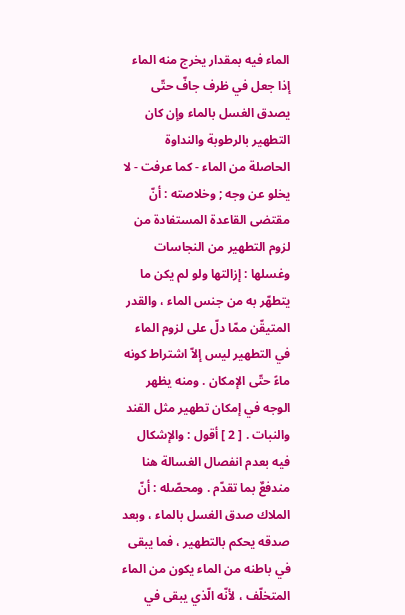الماء فيه بمقدار يخرج منه الماء إذا جعل في ظرف جافّ حتّى يصدق الغسل بالماء وإن كان التطهير بالرطوبة والنداوة الحاصلة من الماء - كما عرفت - لا يخلو عن وجه ; وخلاصته : أنّ مقتضى القاعدة المستفادة من لزوم التطهير من النجاسات وغسلها : إزالتها ولو لم يكن ما يتطهّر به من جنس الماء ، والقدر المتيقّن ممّا دلّ على لزوم الماء في التطهير ليس إلاّ اشتراط كونه ماءً حتّى الإمكان . ومنه يظهر الوجه في إمكان تطهير مثل القند والنبات . [ 2 ] أقول : والإشكال فيه بعدم انفصال الغسالة هنا مندفعٌ بما تقدّم . ومحصّله : أنّ الملاك صدق الغسل بالماء ، وبعد صدقه يحكم بالتطهير ، فما يبقى في باطنه من الماء يكون من الماء المتخلّف ، لأنّه الّذي يبقى في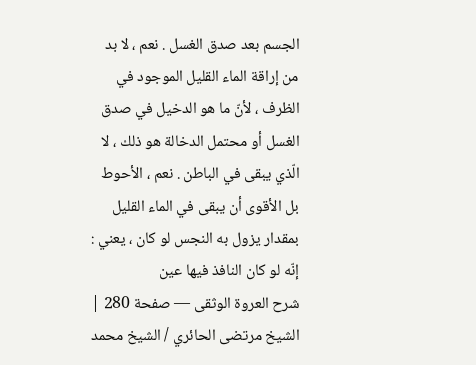الجسم بعد صدق الغسل . نعم ، لا بد من إراقة الماء القليل الموجود في الظرف ، لأنّ ما هو الدخيل في صدق الغسل أو محتمل الدخالة هو ذلك ، لا الّذي يبقى في الباطن . نعم ، الأحوط بل الأقوى أن يبقى في الماء القليل بمقدار يزول به النجس لو كان ، يعني : إنّه لو كان النافذ فيها عين
شرح العروة الوثقى — صفحة 280 | الشيخ مرتضى الحائري / الشيخ محمد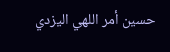حسين أمر اللهي اليزدي